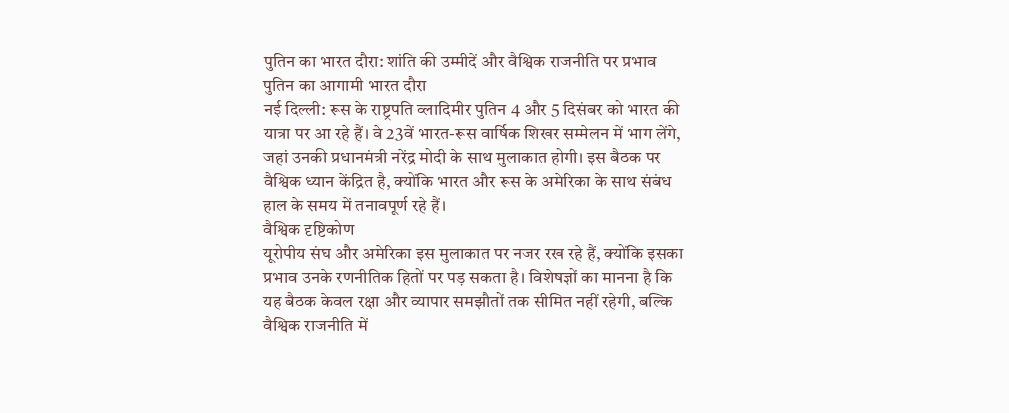पुतिन का भारत दौरा: शांति की उम्मीदें और वैश्विक राजनीति पर प्रभाव
पुतिन का आगामी भारत दौरा
नई दिल्ली: रूस के राष्ट्रपति व्लादिमीर पुतिन 4 और 5 दिसंबर को भारत की यात्रा पर आ रहे हैं। वे 23वें भारत-रूस वार्षिक शिखर सम्मेलन में भाग लेंगे, जहां उनकी प्रधानमंत्री नरेंद्र मोदी के साथ मुलाकात होगी। इस बैठक पर वैश्विक ध्यान केंद्रित है, क्योंकि भारत और रूस के अमेरिका के साथ संबंध हाल के समय में तनावपूर्ण रहे हैं।
वैश्विक दृष्टिकोण
यूरोपीय संघ और अमेरिका इस मुलाकात पर नजर रख रहे हैं, क्योंकि इसका प्रभाव उनके रणनीतिक हितों पर पड़ सकता है। विशेषज्ञों का मानना है कि यह बैठक केवल रक्षा और व्यापार समझौतों तक सीमित नहीं रहेगी, बल्कि वैश्विक राजनीति में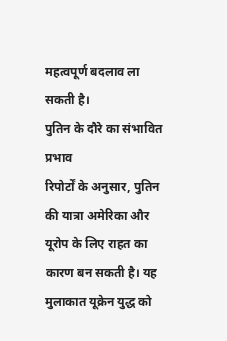महत्वपूर्ण बदलाव ला सकती है।
पुतिन के दौरे का संभावित प्रभाव
रिपोर्टों के अनुसार, पुतिन की यात्रा अमेरिका और यूरोप के लिए राहत का कारण बन सकती है। यह मुलाकात यूक्रेन युद्ध को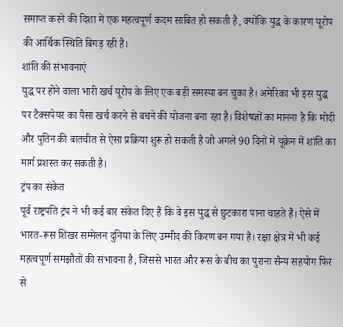समाप्त करने की दिशा में एक महत्वपूर्ण कदम साबित हो सकती है, क्योंकि युद्ध के कारण यूरोप की आर्थिक स्थिति बिगड़ रही है।
शांति की संभावनाएं
युद्ध पर होने वाला भारी खर्च यूरोप के लिए एक बड़ी समस्या बन चुका है। अमेरिका भी इस युद्ध पर टैक्सपेयर का पैसा खर्च करने से बचने की योजना बना रहा है। विशेषज्ञों का मानना है कि मोदी और पुतिन की बातचीत से ऐसा प्रक्रिया शुरू हो सकती है जो अगले 90 दिनों में यूक्रेन में शांति का मार्ग प्रशस्त कर सकती है।
ट्रंप का संकेत
पूर्व राष्ट्रपति ट्रंप ने भी कई बार संकेत दिए हैं कि वे इस युद्ध से छुटकारा पाना चाहते हैं। ऐसे में भारत-रूस शिखर सम्मेलन दुनिया के लिए उम्मीद की किरण बन गया है। रक्षा क्षेत्र में भी कई महत्वपूर्ण समझौतों की संभावना है, जिससे भारत और रूस के बीच का पुराना सैन्य सहयोग फिर से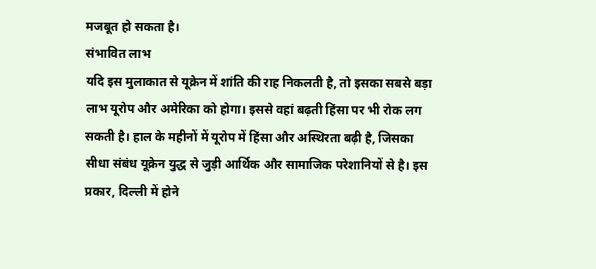मजबूत हो सकता है।
संभावित लाभ
यदि इस मुलाकात से यूक्रेन में शांति की राह निकलती है, तो इसका सबसे बड़ा लाभ यूरोप और अमेरिका को होगा। इससे वहां बढ़ती हिंसा पर भी रोक लग सकती है। हाल के महीनों में यूरोप में हिंसा और अस्थिरता बढ़ी है, जिसका सीधा संबंध यूक्रेन युद्ध से जुड़ी आर्थिक और सामाजिक परेशानियों से है। इस प्रकार, दिल्ली में होने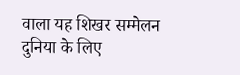वाला यह शिखर सम्मेलन दुनिया के लिए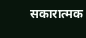सकारात्मक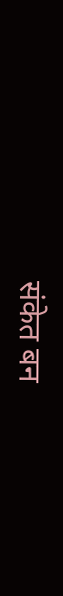संकेत बन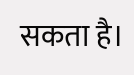सकता है।